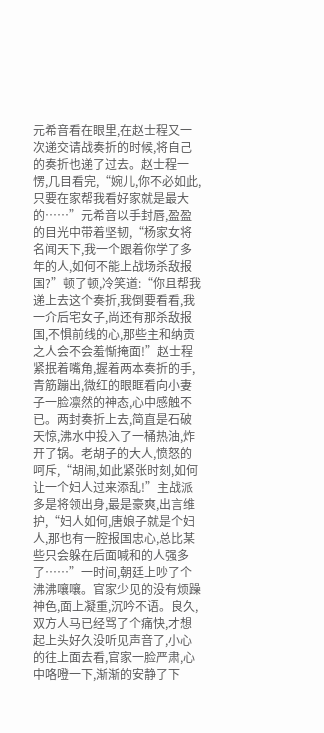元希音看在眼里,在赵士程又一次递交请战奏折的时候,将自己的奏折也递了过去。赵士程一愣,几目看完,“婉儿,你不必如此,只要在家帮我看好家就是最大的……”元希音以手封唇,盈盈的目光中带着坚韧,“杨家女将名闻天下,我一个跟着你学了多年的人,如何不能上战场杀敌报国?”顿了顿,冷笑道:“你且帮我递上去这个奏折,我倒要看看,我一介后宅女子,尚还有那杀敌报国,不惧前线的心,那些主和纳贡之人会不会羞惭掩面!”赵士程紧抿着嘴角,握着两本奏折的手,青筋蹦出,微红的眼眶看向小妻子一脸凛然的神态,心中感触不已。两封奏折上去,简直是石破天惊,沸水中投入了一桶热油,炸开了锅。老胡子的大人,愤怒的呵斥,“胡闹,如此紧张时刻,如何让一个妇人过来添乱!”主战派多是将领出身,最是豪爽,出言维护,“妇人如何,唐娘子就是个妇人,那也有一腔报国忠心,总比某些只会躲在后面喊和的人强多了……”一时间,朝廷上吵了个沸沸嚷嚷。官家少见的没有烦躁神色,面上凝重,沉吟不语。良久,双方人马已经骂了个痛快,才想起上头好久没听见声音了,小心的往上面去看,官家一脸严肃,心中咯噔一下,渐渐的安静了下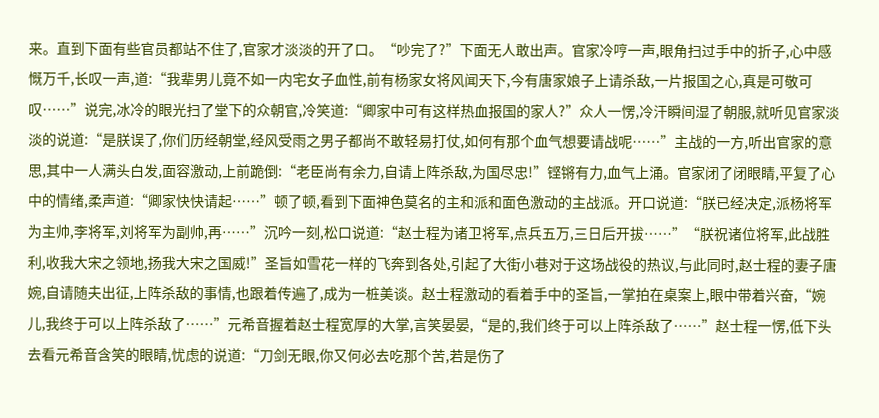来。直到下面有些官员都站不住了,官家才淡淡的开了口。“吵完了?”下面无人敢出声。官家冷哼一声,眼角扫过手中的折子,心中感慨万千,长叹一声,道:“我辈男儿竟不如一内宅女子血性,前有杨家女将风闻天下,今有唐家娘子上请杀敌,一片报国之心,真是可敬可叹……”说完,冰冷的眼光扫了堂下的众朝官,冷笑道:“卿家中可有这样热血报国的家人?”众人一愣,冷汗瞬间湿了朝服,就听见官家淡淡的说道:“是朕误了,你们历经朝堂,经风受雨之男子都尚不敢轻易打仗,如何有那个血气想要请战呢……”主战的一方,听出官家的意思,其中一人满头白发,面容激动,上前跪倒:“老臣尚有余力,自请上阵杀敌,为国尽忠!”铿锵有力,血气上涌。官家闭了闭眼睛,平复了心中的情绪,柔声道:“卿家快快请起……”顿了顿,看到下面神色莫名的主和派和面色激动的主战派。开口说道:“朕已经决定,派杨将军为主帅,李将军,刘将军为副帅,再……”沉吟一刻,松口说道:“赵士程为诸卫将军,点兵五万,三日后开拔……”“朕祝诸位将军,此战胜利,收我大宋之领地,扬我大宋之国威!”圣旨如雪花一样的飞奔到各处,引起了大街小巷对于这场战役的热议,与此同时,赵士程的妻子唐婉,自请随夫出征,上阵杀敌的事情,也跟着传遍了,成为一桩美谈。赵士程激动的看着手中的圣旨,一掌拍在桌案上,眼中带着兴奋,“婉儿,我终于可以上阵杀敌了……”元希音握着赵士程宽厚的大掌,言笑晏晏,“是的,我们终于可以上阵杀敌了……”赵士程一愣,低下头去看元希音含笑的眼睛,忧虑的说道:“刀剑无眼,你又何必去吃那个苦,若是伤了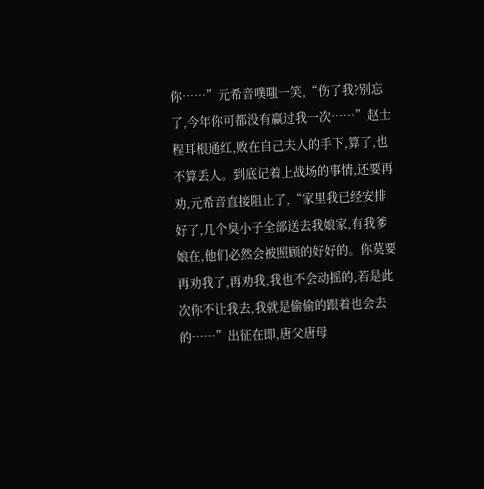你……”元希音噗嗤一笑,“伤了我?别忘了,今年你可都没有赢过我一次……”赵士程耳根通红,败在自己夫人的手下,算了,也不算丢人。到底记着上战场的事情,还要再劝,元希音直接阻止了,“家里我已经安排好了,几个臭小子全部送去我娘家,有我爹娘在,他们必然会被照顾的好好的。你莫要再劝我了,再劝我,我也不会动摇的,若是此次你不让我去,我就是偷偷的跟着也会去的……”出征在即,唐父唐母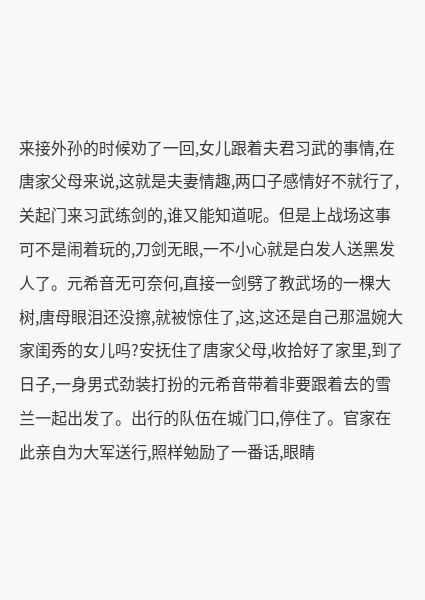来接外孙的时候劝了一回,女儿跟着夫君习武的事情,在唐家父母来说,这就是夫妻情趣,两口子感情好不就行了,关起门来习武练剑的,谁又能知道呢。但是上战场这事可不是闹着玩的,刀剑无眼,一不小心就是白发人送黑发人了。元希音无可奈何,直接一剑劈了教武场的一棵大树,唐母眼泪还没擦,就被惊住了,这,这还是自己那温婉大家闺秀的女儿吗?安抚住了唐家父母,收拾好了家里,到了日子,一身男式劲装打扮的元希音带着非要跟着去的雪兰一起出发了。出行的队伍在城门口,停住了。官家在此亲自为大军送行,照样勉励了一番话,眼睛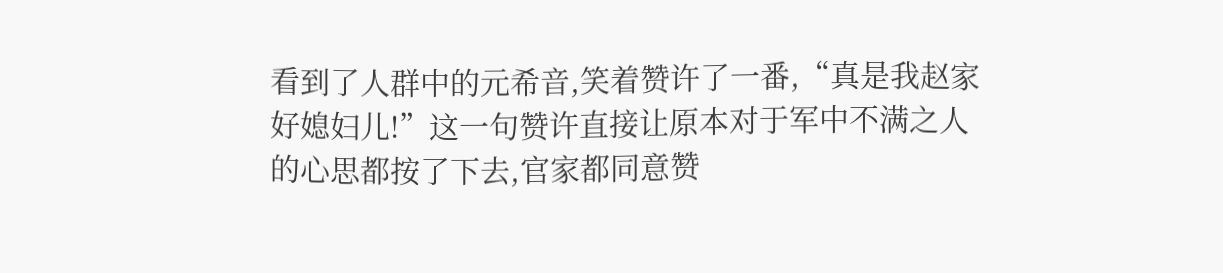看到了人群中的元希音,笑着赞许了一番,“真是我赵家好媳妇儿!”这一句赞许直接让原本对于军中不满之人的心思都按了下去,官家都同意赞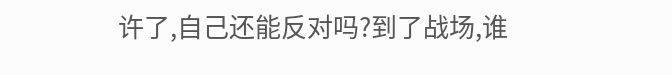许了,自己还能反对吗?到了战场,谁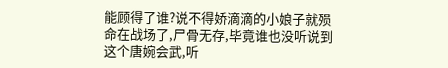能顾得了谁?说不得娇滴滴的小娘子就殒命在战场了,尸骨无存,毕竟谁也没听说到这个唐婉会武,听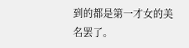到的都是第一才女的美名罢了。